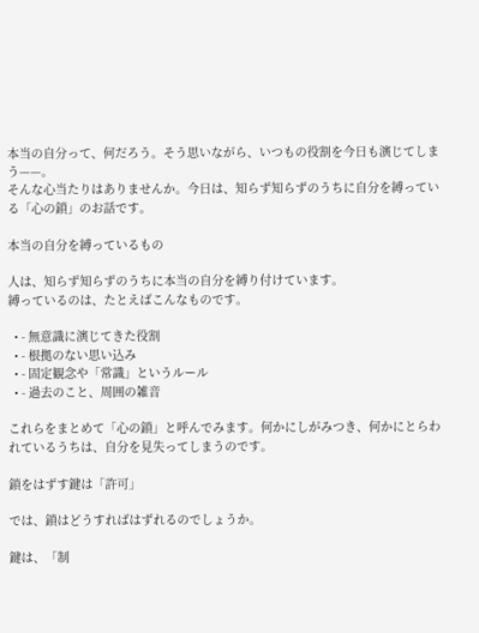本当の自分って、何だろう。そう思いながら、いつもの役割を今日も演じてしまう——。
そんな心当たりはありませんか。今日は、知らず知らずのうちに自分を縛っている「心の鎖」のお話です。

本当の自分を縛っているもの

人は、知らず知らずのうちに本当の自分を縛り付けています。
縛っているのは、たとえばこんなものです。

  • - 無意識に演じてきた役割
  • - 根拠のない思い込み
  • - 固定観念や「常識」というルール
  • - 過去のこと、周囲の雑音

これらをまとめて「心の鎖」と呼んでみます。何かにしがみつき、何かにとらわれているうちは、自分を見失ってしまうのです。

鎖をはずす鍵は「許可」

では、鎖はどうすればはずれるのでしょうか。

鍵は、「制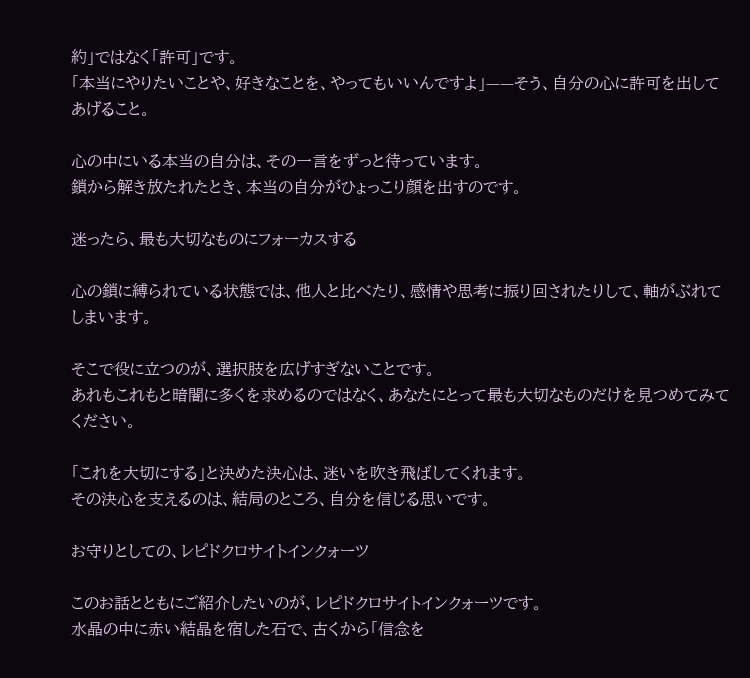約」ではなく「許可」です。
「本当にやりたいことや、好きなことを、やってもいいんですよ」——そう、自分の心に許可を出してあげること。

心の中にいる本当の自分は、その一言をずっと待っています。
鎖から解き放たれたとき、本当の自分がひょっこり顔を出すのです。

迷ったら、最も大切なものにフォーカスする

心の鎖に縛られている状態では、他人と比べたり、感情や思考に振り回されたりして、軸がぶれてしまいます。

そこで役に立つのが、選択肢を広げすぎないことです。
あれもこれもと暗闇に多くを求めるのではなく、あなたにとって最も大切なものだけを見つめてみてください。

「これを大切にする」と決めた決心は、迷いを吹き飛ばしてくれます。
その決心を支えるのは、結局のところ、自分を信じる思いです。

お守りとしての、レピドクロサイトインクォーツ

このお話とともにご紹介したいのが、レピドクロサイトインクォーツです。
水晶の中に赤い結晶を宿した石で、古くから「信念を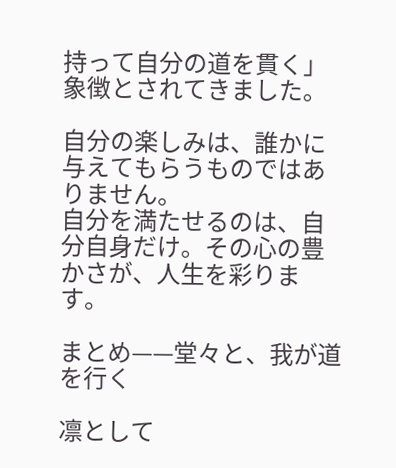持って自分の道を貫く」象徴とされてきました。

自分の楽しみは、誰かに与えてもらうものではありません。
自分を満たせるのは、自分自身だけ。その心の豊かさが、人生を彩ります。

まとめ——堂々と、我が道を行く

凛として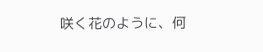咲く花のように、何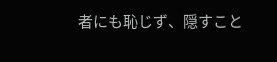者にも恥じず、隠すこと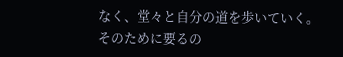なく、堂々と自分の道を歩いていく。
そのために要るの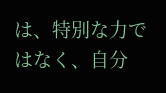は、特別な力ではなく、自分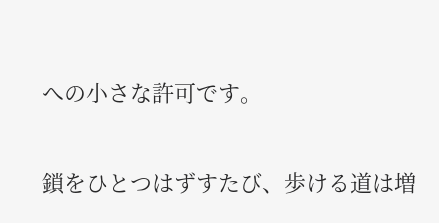への小さな許可です。

鎖をひとつはずすたび、歩ける道は増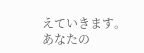えていきます。
あなたの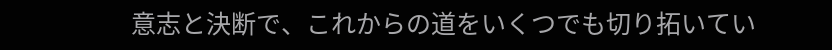意志と決断で、これからの道をいくつでも切り拓いてい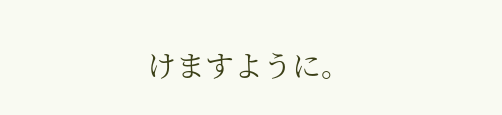けますように。